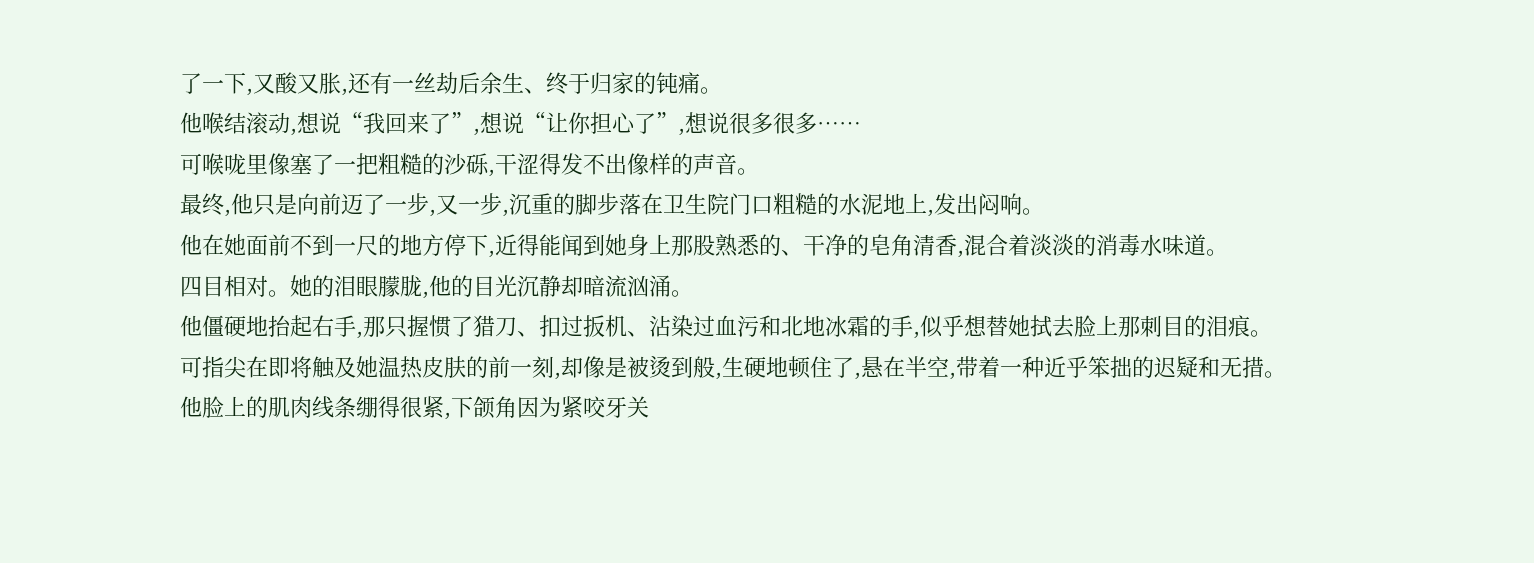了一下,又酸又胀,还有一丝劫后余生、终于归家的钝痛。
他喉结滚动,想说“我回来了”,想说“让你担心了”,想说很多很多……
可喉咙里像塞了一把粗糙的沙砾,干涩得发不出像样的声音。
最终,他只是向前迈了一步,又一步,沉重的脚步落在卫生院门口粗糙的水泥地上,发出闷响。
他在她面前不到一尺的地方停下,近得能闻到她身上那股熟悉的、干净的皂角清香,混合着淡淡的消毒水味道。
四目相对。她的泪眼朦胧,他的目光沉静却暗流汹涌。
他僵硬地抬起右手,那只握惯了猎刀、扣过扳机、沾染过血污和北地冰霜的手,似乎想替她拭去脸上那刺目的泪痕。
可指尖在即将触及她温热皮肤的前一刻,却像是被烫到般,生硬地顿住了,悬在半空,带着一种近乎笨拙的迟疑和无措。
他脸上的肌肉线条绷得很紧,下颌角因为紧咬牙关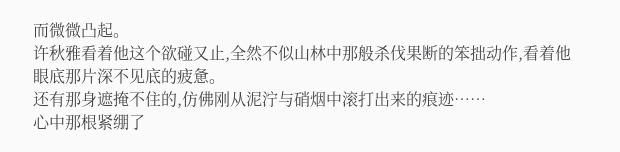而微微凸起。
许秋雅看着他这个欲碰又止,全然不似山林中那般杀伐果断的笨拙动作,看着他眼底那片深不见底的疲惫。
还有那身遮掩不住的,仿佛刚从泥泞与硝烟中滚打出来的痕迹……
心中那根紧绷了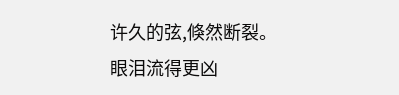许久的弦,倏然断裂。
眼泪流得更凶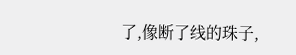了,像断了线的珠子,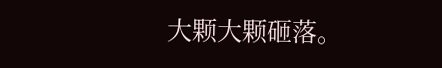大颗大颗砸落。